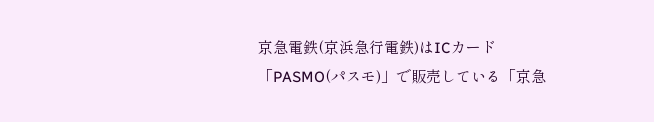京急電鉄(京浜急行電鉄)はICカード「PASMO(パスモ)」で販売している「京急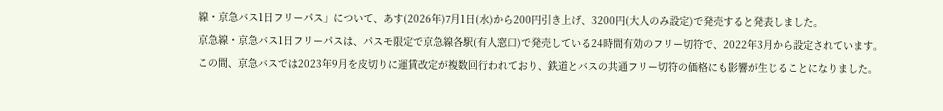線・京急バス1日フリーパス」について、あす(2026年)7月1日(水)から200円引き上げ、3200円(大人のみ設定)で発売すると発表しました。
京急線・京急バス1日フリーパスは、パスモ限定で京急線各駅(有人窓口)で発売している24時間有効のフリー切符で、2022年3月から設定されています。
この間、京急バスでは2023年9月を皮切りに運賃改定が複数回行われており、鉄道とバスの共通フリー切符の価格にも影響が生じることになりました。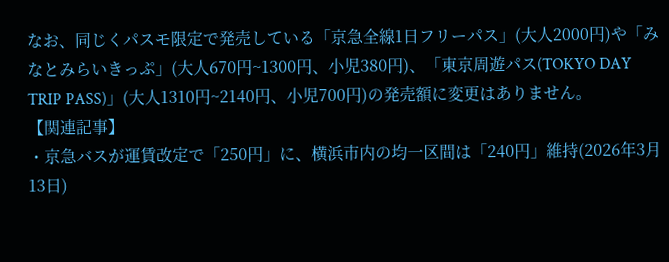なお、同じくパスモ限定で発売している「京急全線1日フリーパス」(大人2000円)や「みなとみらいきっぷ」(大人670円~1300円、小児380円)、「東京周遊パス(TOKYO DAY TRIP PASS)」(大人1310円~2140円、小児700円)の発売額に変更はありません。
【関連記事】
・京急バスが運賃改定で「250円」に、横浜市内の均一区間は「240円」維持(2026年3月13日)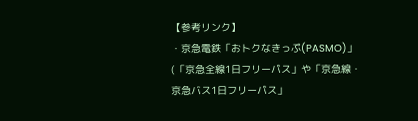【参考リンク】
・京急電鉄「おトクなきっぷ(PASMO)」(「京急全線1日フリーパス」や「京急線・京急バス1日フリーパス」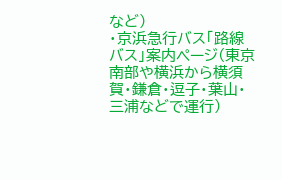など)
・京浜急行バス「路線バス」案内ページ(東京南部や横浜から横須賀・鎌倉・逗子・葉山・三浦などで運行)